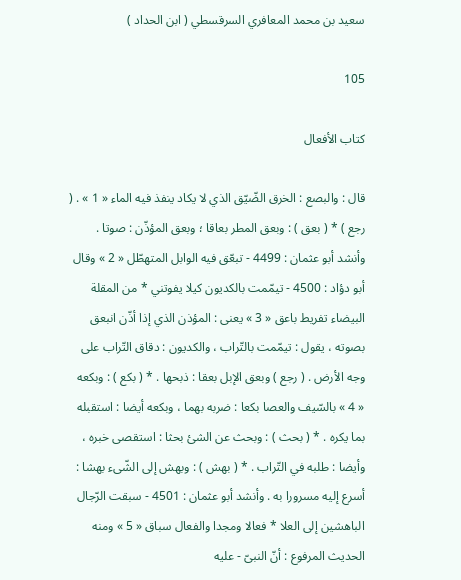سعيد بن محمد المعافري السرقسطي ( ابن الحداد )

105

كتاب الأفعال

قال : والبصع : الخرق الضّيّق الذي لا يكاد ينفذ فيه الماء « 1 » . ( رجع ) * ( بعق ) : وبعق المطر بعاقا ؛ وبعق المؤذّن : صوتا . وأنشد أبو عثمان : 4499 - تبعّق فيه الوابل المتهطّل « 2 » وقال أبو دؤاد : 4500 - تيمّمت بالكديون كيلا يفوتني * من المقلة البيضاء تفريط باعق « 3 » يعنى : المؤذن الذي إذا أذّن انبعق بصوته ، يقول : تيمّمت بالتّراب ، والكديون : دقاق التّراب على وجه الأرض . ( رجع ) وبعق الإبل بعقا : ذبحها . * ( بكع ) : وبكعه « 4 » بالسّيف والعصا بكعا : ضربه بهما ، وبكعه أيضا : استقبله بما يكره . * ( بحث ) : وبحث عن الشئ بحثا : استقصى خبره ، وأيضا : طلبه في التّراب . * ( بهش ) : وبهش إلى الشّىء بهشا : أسرع إليه مسرورا به . وأنشد أبو عثمان : 4501 - سبقت الرّجال الباهشين إلى العلا * فعالا ومجدا والفعال سباق « 5 » ومنه الحديث المرفوع : أنّ النبىّ - عليه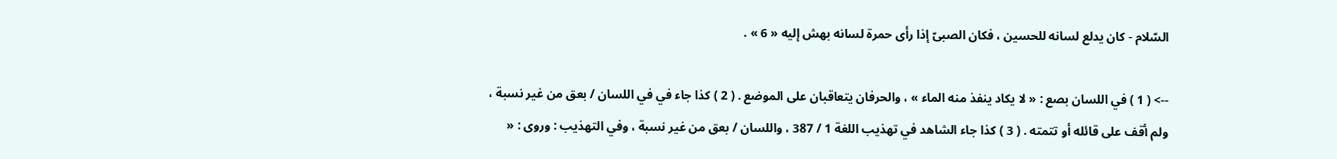السّلام - كان يدلع لسانه للحسين ، فكان الصبىّ إذا رأى حمرة لسانه بهش إليه « 6 » .

--> ( 1 ) في اللسان بصع : « لا يكاد ينفذ منه الماء » ، والحرفان يتعاقبان على الموضع . ( 2 ) كذا جاء في في اللسان / بعق من غير نسبة ، ولم أقف على قائله أو تتمته . ( 3 ) كذا جاء الشاهد في تهذيب اللغة 1 / 387 ، واللسان / بعق من غير نسبة ، وفي التهذيب : وروى : «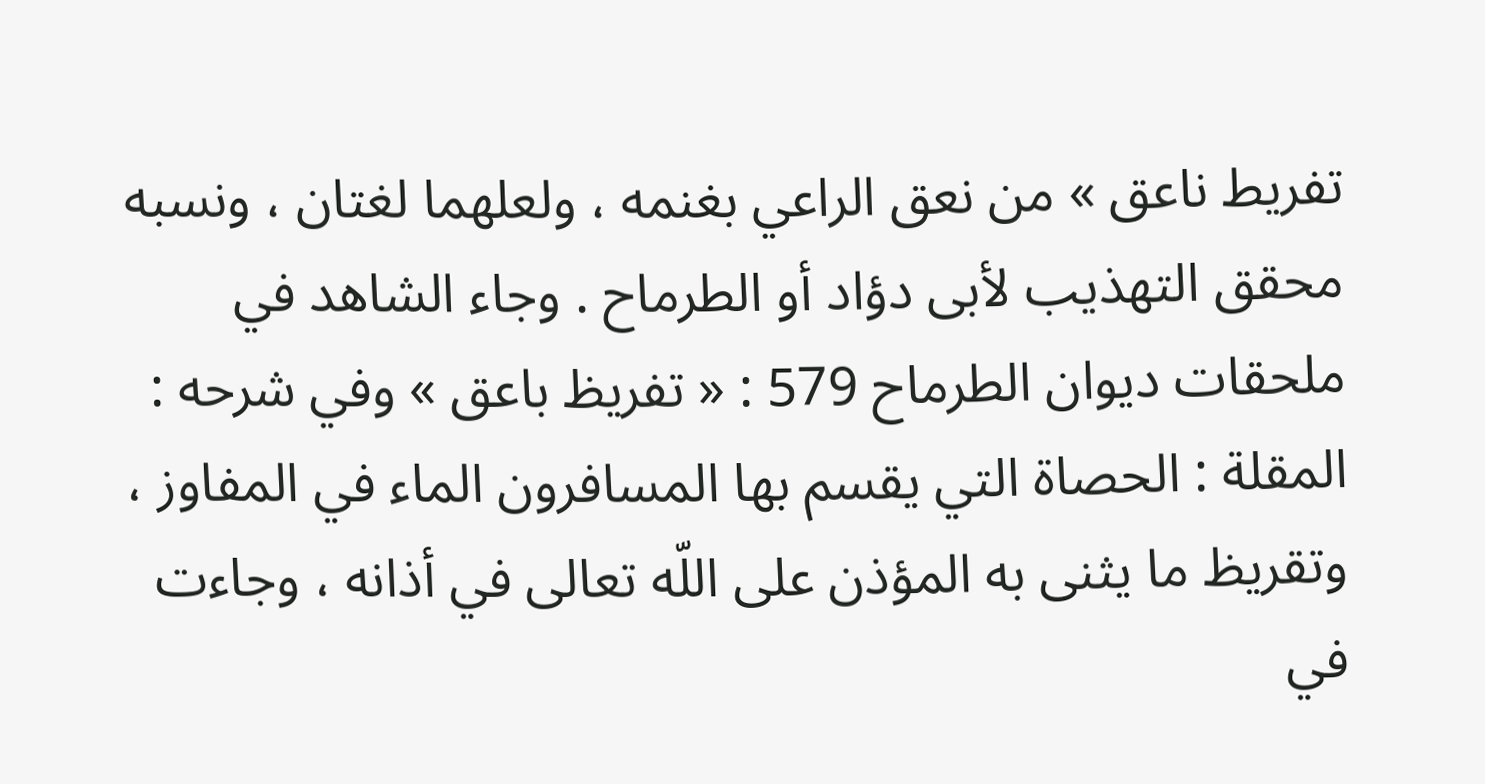تفريط ناعق » من نعق الراعي بغنمه ، ولعلهما لغتان ، ونسبه محقق التهذيب لأبى دؤاد أو الطرماح . وجاء الشاهد في ملحقات ديوان الطرماح 579 : « تفريظ باعق » وفي شرحه : المقلة : الحصاة التي يقسم بها المسافرون الماء في المفاوز ، وتقريظ ما يثنى به المؤذن على اللّه تعالى في أذانه ، وجاءت في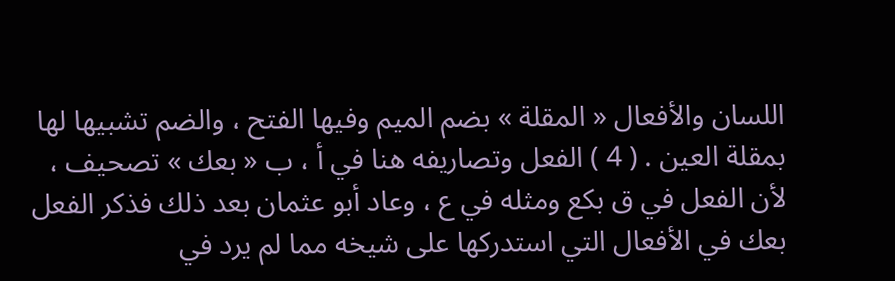اللسان والأفعال « المقلة » بضم الميم وفيها الفتح ، والضم تشبيها لها بمقلة العين . ( 4 ) الفعل وتصاريفه هنا في أ ، ب « بعك » تصحيف ، لأن الفعل في ق بكع ومثله في ع ، وعاد أبو عثمان بعد ذلك فذكر الفعل بعك في الأفعال التي استدركها على شيخه مما لم يرد في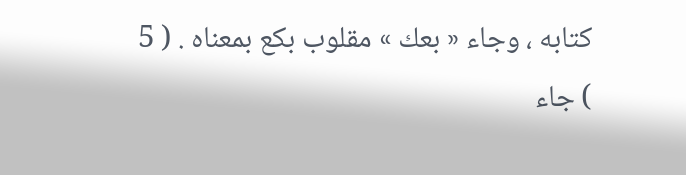كتابه ، وجاء « بعك » مقلوب بكع بمعناه . ( 5 ) جاء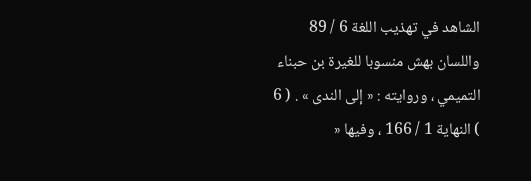الشاهد في تهذيب اللغة 6 / 89 واللسان بهش منسوبا للغيرة بن حبناء التميمي ، وروايته : « إلى الندى » . ( 6 ) النهاية 1 / 166 ، وفيها «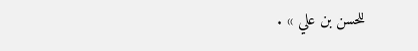للحسن بن علي » .